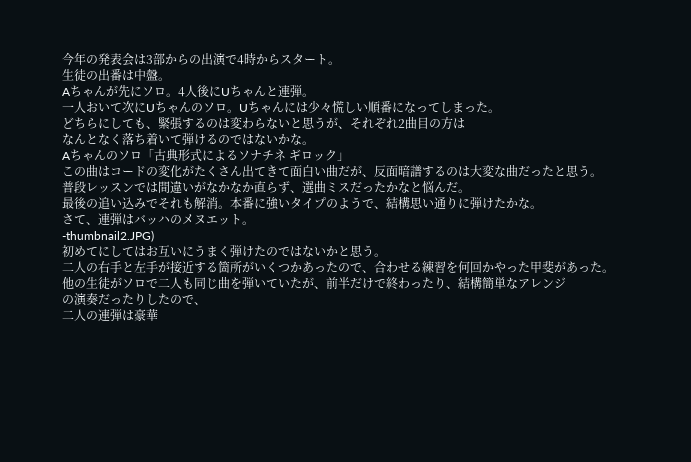今年の発表会は3部からの出演で4時からスタート。
生徒の出番は中盤。
Aちゃんが先にソロ。4人後にUちゃんと連弾。
一人おいて次にUちゃんのソロ。Uちゃんには少々慌しい順番になってしまった。
どちらにしても、緊張するのは変わらないと思うが、それぞれ2曲目の方は
なんとなく落ち着いて弾けるのではないかな。
Aちゃんのソロ「古典形式によるソナチネ ギロック」
この曲はコードの変化がたくさん出てきて面白い曲だが、反面暗譜するのは大変な曲だったと思う。
普段レッスンでは間違いがなかなか直らず、選曲ミスだったかなと悩んだ。
最後の追い込みでそれも解消。本番に強いタイプのようで、結構思い通りに弾けたかな。
さて、連弾はバッハのメヌエット。
-thumbnail2.JPG)
初めてにしてはお互いにうまく弾けたのではないかと思う。
二人の右手と左手が接近する箇所がいくつかあったので、合わせる練習を何回かやった甲斐があった。
他の生徒がソロで二人も同じ曲を弾いていたが、前半だけで終わったり、結構簡単なアレンジ
の演奏だったりしたので、
二人の連弾は豪華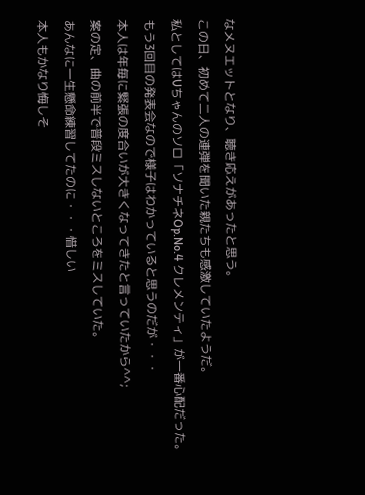なメヌエットとなり、聴き応えがあったと思う。
この日、初めて二人の連弾を聞いた親たちも感激していたようだ。
私としてはUちゃんのソロ「ソナチネOp.No.4 クレメンティ」が一番心配だった。
もう3回目の発表会なので様子はわかっていると思うのだが・・・
本人は年毎に緊張の度合いが大きくなってきたと言っていたから^^;
案の定、曲の前半で普段ミスしないところをミスしていた。
あんなに一生懸命練習してたのに・・・惜しい
本人もかなり悔しそ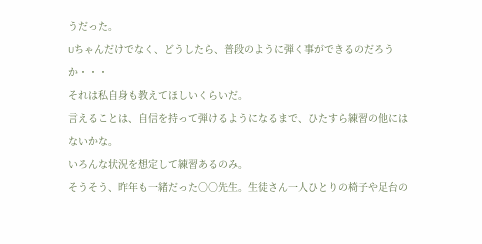うだった。
Uちゃんだけでなく、どうしたら、普段のように弾く事ができるのだろうか・・・
それは私自身も教えてほしいくらいだ。
言えることは、自信を持って弾けるようになるまで、ひたすら練習の他にはないかな。
いろんな状況を想定して練習あるのみ。
そうそう、昨年も一緒だった○○先生。生徒さん一人ひとりの椅子や足台の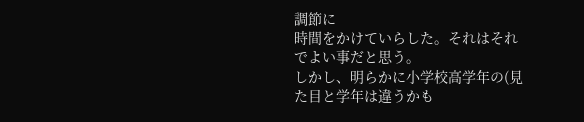調節に
時間をかけていらした。それはそれでよい事だと思う。
しかし、明らかに小学校高学年の(見た目と学年は違うかも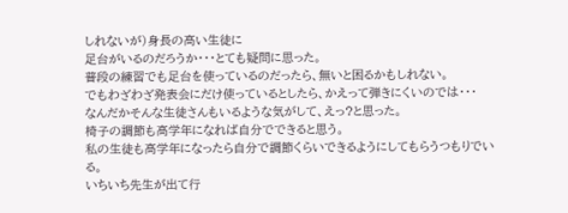しれないが)身長の高い生徒に
足台がいるのだろうか・・・とても疑問に思った。
普段の練習でも足台を使っているのだったら、無いと困るかもしれない。
でもわざわざ発表会にだけ使っているとしたら、かえって弾きにくいのでは・・・
なんだかそんな生徒さんもいるような気がして、えっ?と思った。
椅子の調節も高学年になれば自分でできると思う。
私の生徒も高学年になったら自分で調節くらいできるようにしてもらうつもりでいる。
いちいち先生が出て行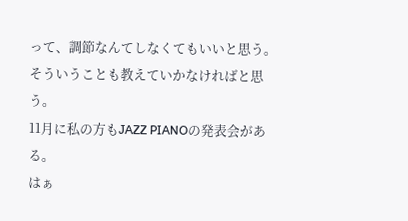って、調節なんてしなくてもいいと思う。
そういうことも教えていかなければと思う。
11月に私の方もJAZZ PIANOの発表会がある。
はぁ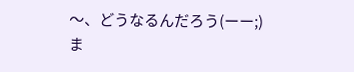〜、どうなるんだろう(ーー;)
ま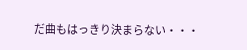だ曲もはっきり決まらない・・・